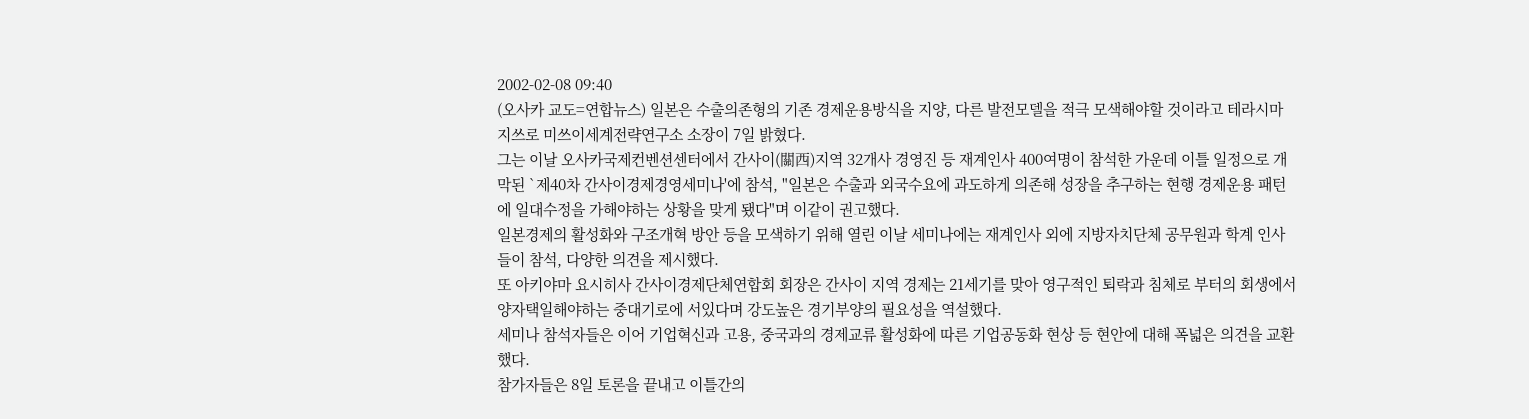2002-02-08 09:40
(오사카 교도=연합뉴스) 일본은 수출의존형의 기존 경제운용방식을 지양, 다른 발전모델을 적극 모색해야할 것이라고 테라시마 지쓰로 미쓰이세계전략연구소 소장이 7일 밝혔다.
그는 이날 오사카국제컨벤션센터에서 간사이(關西)지역 32개사 경영진 등 재계인사 400여명이 참석한 가운데 이틀 일정으로 개막된 `제40차 간사이경제경영세미나'에 참석, "일본은 수출과 외국수요에 과도하게 의존해 성장을 추구하는 현행 경제운용 패턴에 일대수정을 가해야하는 상황을 맞게 됐다"며 이같이 권고했다.
일본경제의 활성화와 구조개혁 방안 등을 모색하기 위해 열린 이날 세미나에는 재계인사 외에 지방자치단체 공무원과 학계 인사들이 참석, 다양한 의견을 제시했다.
또 아키야마 요시히사 간사이경제단체연합회 회장은 간사이 지역 경제는 21세기를 맞아 영구적인 퇴락과 침체로 부터의 회생에서 양자택일해야하는 중대기로에 서있다며 강도높은 경기부양의 필요성을 역설했다.
세미나 참석자들은 이어 기업혁신과 고용, 중국과의 경제교류 활성화에 따른 기업공동화 현상 등 현안에 대해 폭넓은 의견을 교환했다.
참가자들은 8일 토론을 끝내고 이틀간의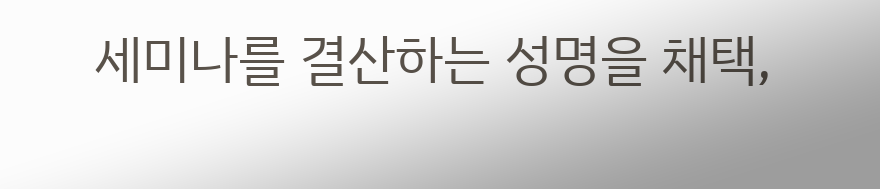세미나를 결산하는 성명을 채택,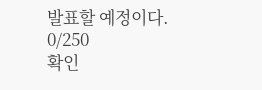발표할 예정이다.
0/250
확인